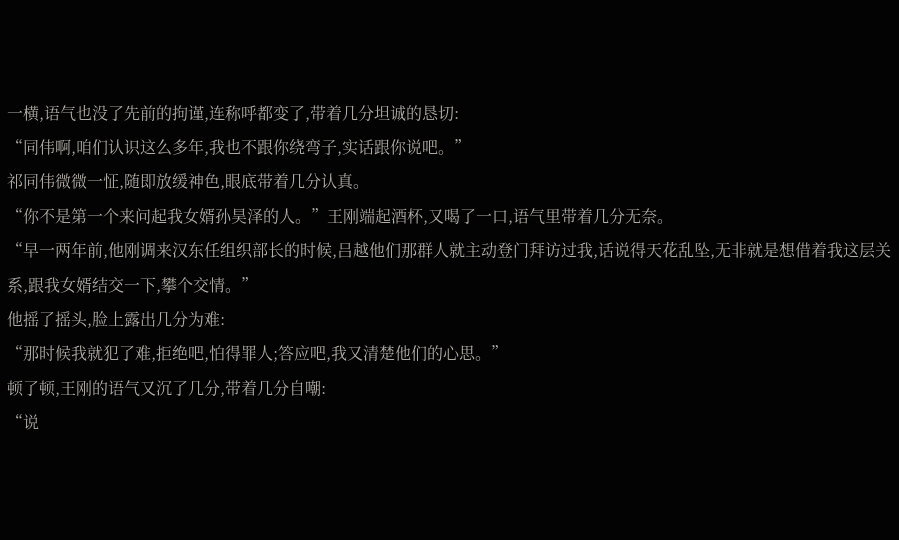一横,语气也没了先前的拘谨,连称呼都变了,带着几分坦诚的恳切:
“同伟啊,咱们认识这么多年,我也不跟你绕弯子,实话跟你说吧。”
祁同伟微微一怔,随即放缓神色,眼底带着几分认真。
“你不是第一个来问起我女婿孙昊泽的人。”王刚端起酒杯,又喝了一口,语气里带着几分无奈。
“早一两年前,他刚调来汉东任组织部长的时候,吕越他们那群人就主动登门拜访过我,话说得天花乱坠,无非就是想借着我这层关系,跟我女婿结交一下,攀个交情。”
他摇了摇头,脸上露出几分为难:
“那时候我就犯了难,拒绝吧,怕得罪人;答应吧,我又清楚他们的心思。”
顿了顿,王刚的语气又沉了几分,带着几分自嘲:
“说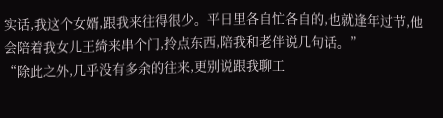实话,我这个女婿,跟我来往得很少。平日里各自忙各自的,也就逢年过节,他会陪着我女儿王绮来串个门,拎点东西,陪我和老伴说几句话。”
“除此之外,几乎没有多余的往来,更别说跟我聊工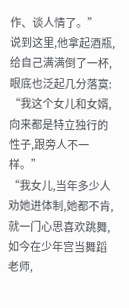作、谈人情了。”
说到这里,他拿起酒瓶,给自己满满倒了一杯,眼底也泛起几分落寞:
“我这个女儿和女婿,向来都是特立独行的性子,跟旁人不一样。”
“我女儿,当年多少人劝她进体制,她都不肯,就一门心思喜欢跳舞,如今在少年宫当舞蹈老师,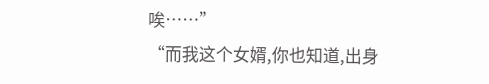唉……”
“而我这个女婿,你也知道,出身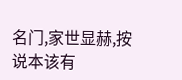名门,家世显赫,按说本该有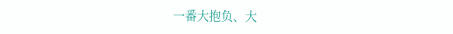一番大抱负、大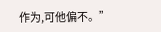作为,可他偏不。”